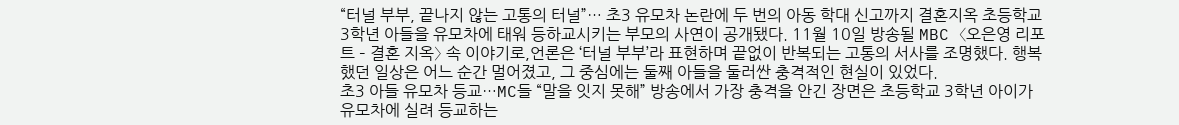“터널 부부, 끝나지 않는 고통의 터널”… 초3 유모차 논란에 두 번의 아동 학대 신고까지 결혼지옥 초등학교 3학년 아들을 유모차에 태워 등하교시키는 부모의 사연이 공개됐다. 11월 10일 방송될 MBC 〈오은영 리포트 – 결혼 지옥〉 속 이야기로,언론은 ‘터널 부부’라 표현하며 끝없이 반복되는 고통의 서사를 조명했다. 행복했던 일상은 어느 순간 멀어졌고, 그 중심에는 둘째 아들을 둘러싼 충격적인 현실이 있었다.
초3 아들 유모차 등교…MC들 “말을 잇지 못해” 방송에서 가장 충격을 안긴 장면은 초등학교 3학년 아이가 유모차에 실려 등교하는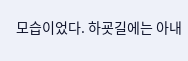모습이었다. 하굣길에는 아내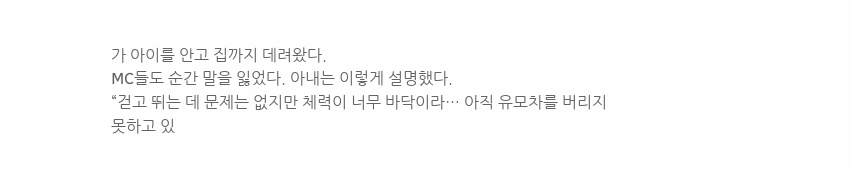가 아이를 안고 집까지 데려왔다.
MC들도 순간 말을 잃었다. 아내는 이렇게 설명했다.
“걷고 뛰는 데 문제는 없지만 체력이 너무 바닥이라… 아직 유모차를 버리지 못하고 있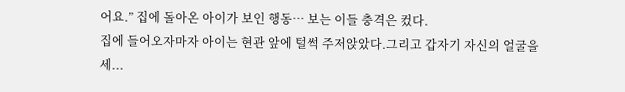어요.” 집에 돌아온 아이가 보인 행동… 보는 이들 충격은 컸다.
집에 들어오자마자 아이는 현관 앞에 털썩 주저앉았다.그리고 갑자기 자신의 얼굴을 세...